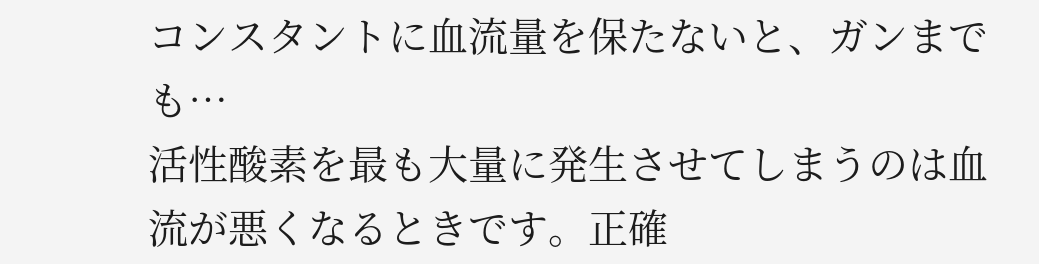コンスタントに血流量を保たないと、ガンまでも…
活性酸素を最も大量に発生させてしまうのは血流が悪くなるときです。正確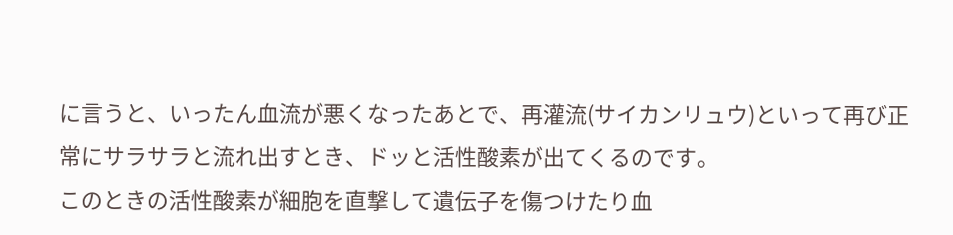に言うと、いったん血流が悪くなったあとで、再灌流(サイカンリュウ)といって再び正常にサラサラと流れ出すとき、ドッと活性酸素が出てくるのです。
このときの活性酸素が細胞を直撃して遺伝子を傷つけたり血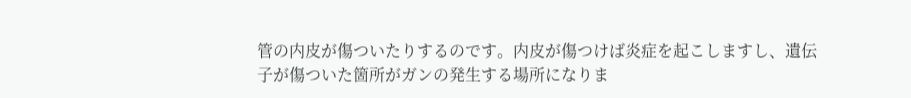管の内皮が傷ついたりするのです。内皮が傷つけば炎症を起こしますし、遺伝子が傷ついた箇所がガンの発生する場所になりま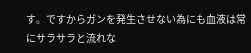す。ですからガンを発生させない為にも血液は常にサラサラと流れな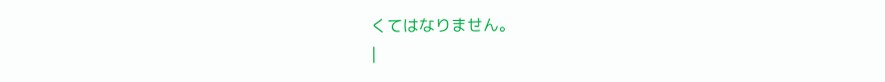くてはなりません。
|